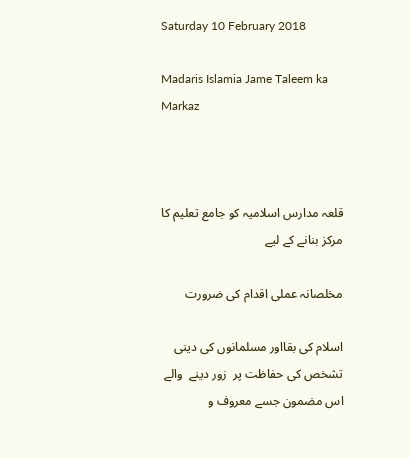Saturday 10 February 2018

Madaris Islamia Jame Taleem ka Markaz



قلعہ مدارس اسلامیہ کو جامع تعلیم کا مرکز بنانے کے لیے

مخلصانہ عملی اقدام کی ضرورت

اسلام کی بقااور مسلمانوں کی دینی تشخص کی حفاظت پر  زور دینے  والے اس مضمون جسے معروف و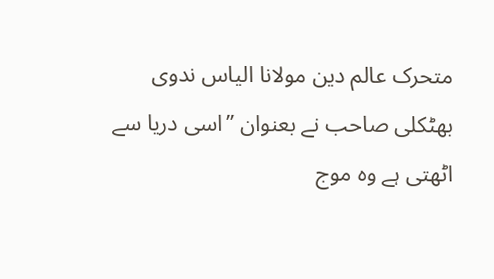متحرک عالم دین مولانا الیاس ندوی بھٹکلی صاحب نے بعنوان ’’اسی دریا سے اٹھتی ہے وہ موج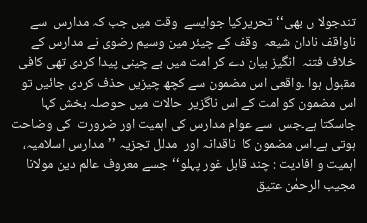تندجولا ں بھی‘‘تحریرکیا جوایسے  وقت میں جب کہ مدارس  سے  ناواقف نادان شیعہ  وقف کے چیئر مین وسیم رضوی نے مدارس کے  خلاف فتنہ  انگیز بیان دے کر امت میں بے چینی پیدا کردی تھی کافی مقبول ہوا ۔واقعی اس مضمون سے کچھ چیزیں حذف کردی جائیں تو اس مضمون کو امت کے اس ناگزیر  حالات میں حوصلہ بخش کہا جاسکتا ہے۔جس  سے عوام مدارس کی اہمیت اور ضرورت  کی وضاحت ہوتی ہے۔اس مضمون کا  ناقدانہ اور  مدلل تجزیہ ’’مدارس اسلامیہ، اہمیت و افادیت : چند قابل غور پہلو‘‘جسے معروف عالم دین مولانا مجیب الرحمٰن عتیق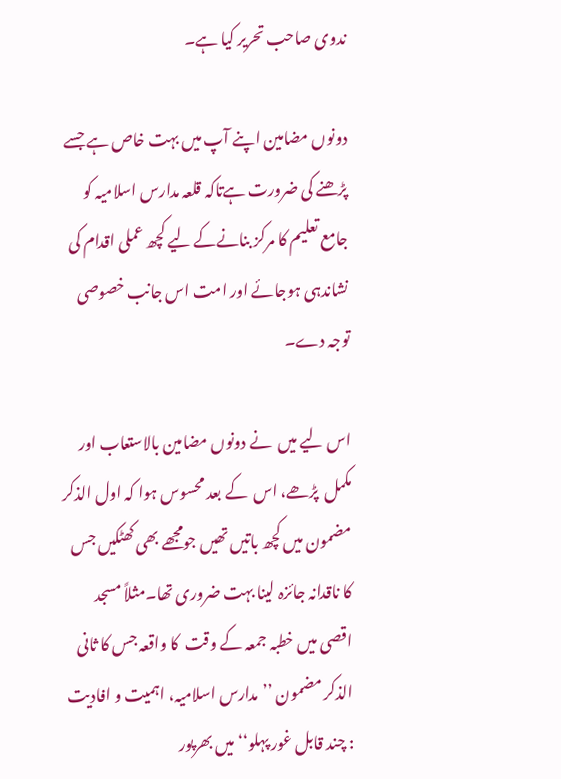ندوی صاحب تحریر کیا ہے۔

دونوں مضامین اپنے آپ میں بہت خاص ہے جسے پڑھنے کی ضرورت ہےتاکہ قلعہ مدارس اسلامیہ کو جامع تعلیم کا مرکز بنانےکے لیے کچھ عملی اقدام کی نشاندہی ہوجائے اور امت اس جانب خصوصی توجہ دے۔

اس لیے میں  نے دونوں مضامین بالاستعاب اور مکمل  پڑھے، اس  کے بعد محسوس ہوا کہ اول الذکر مضمون میں کچھ باتیں تھیں جومجھے بھی کھٹکیں جس کا ناقدانہ جائزہ لینا بہت ضروری تھا۔مثلاً مسجد اقصی میں خطبہ جمعہ کے وقت  کا واقعہ جس کا ثانی الذکر مضمون ’’مدارس اسلامیہ، اہمیت و افادیت : چند قابل غور پہلو‘‘میں بھرپور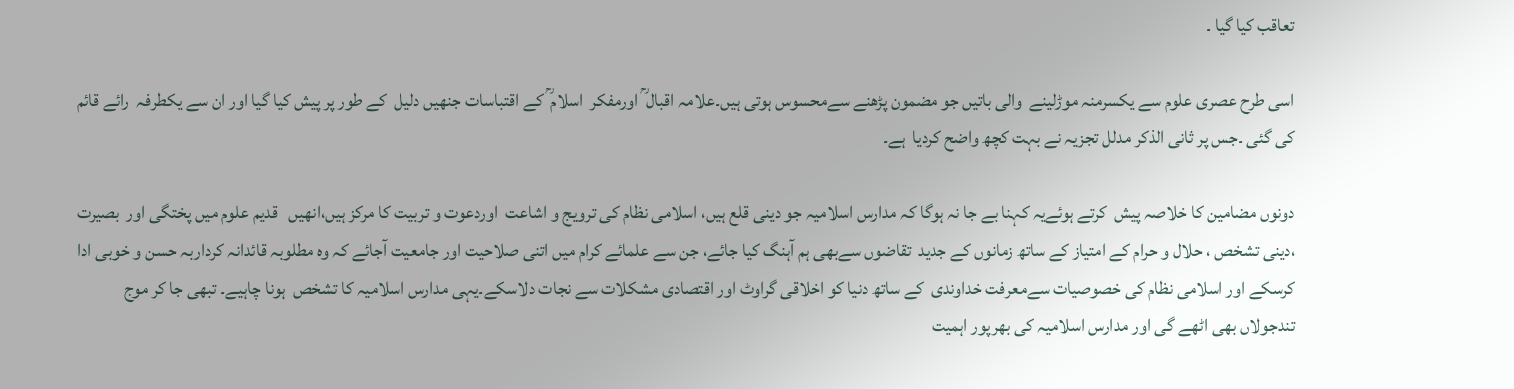تعاقب کیا گیا ۔

اسی طرح عصری علوم سے یکسرمنہ موڑلینے  والی باتیں جو مضمون پڑھنے سےمحسوس ہوتی ہیں۔علامہ اقبال ؒ اورمفکر  اسلام ؒ کے اقتباسات جنھیں دلیل  کے طور پر پیش کیا گیا اور ان سے یکطرفہ  رائے قائم کی گئی ۔جس پر ثانی الذکر مدلل تجزیہ نے بہت کچھ واضح کردیا  ہے۔

دونوں مضامین کا خلاصہ پیش  کرتے ہوئےیہ کہنا بے جا نہ ہوگا کہ مدارس اسلامیہ جو دینی قلع ہیں، اسلامی نظام کی ترویج و اشاعت  اوردعوت و تربیت کا مرکز ہیں،انھیں   قدیم علوم میں پختگی اور  بصیرت ،دینی تشخص ، حلال و حرام کے امتیاز کے ساتھ زمانوں کے جدید  تقاضوں سےبھی ہم آہنگ کیا جائے، جن سے علمائے کرام میں اتنی صلاحیت اور جامعیت آجائے کہ وہ مطلوبہ قائدانہ کرداربہ حسن و خوبی ادا کرسکے اور اسلامی نظام کی خصوصیات سےمعرفت خداوندی  کے ساتھ دنیا کو اخلاقی گراوٹ اور اقتصادی مشکلات سے نجات دلاسکے۔یہی مدارس اسلامیہ کا تشخص  ہونا چاہیے۔ تبھی جا کر موج تندجولاں بھی اٹھے گی اور مدارس اسلامیہ کی بھرپور اہمیت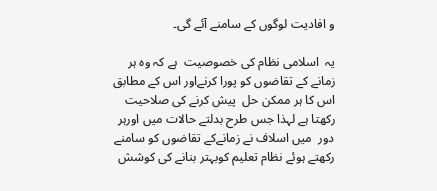و افادیت لوگوں کے سامنے آئے گی۔

یہ  اسلامی نظام کی خصوصیت  ہے کہ وہ ہر زمانے کے تقاضوں کو پورا کرنےاور اس کے مطابق اس کا ہر ممکن حل  پیش کرنے کی صلاحیت رکھتا ہے لہذا جس طرح بدلتے حالات میں اورہر دور  میں اسلاف نے زمانےکے تقاضوں کو سامنے رکھتے ہوئے نظام تعلیم کوبہتر بنانے کی کوشش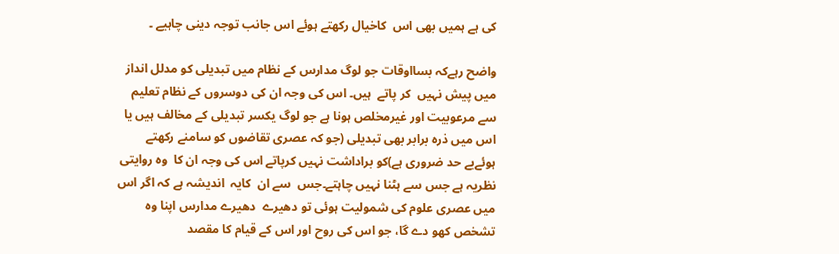کی ہے ہمیں بھی اس  کاخیال رکھتے ہوئے اس جانب توجہ دینی چاہیے ۔

واضح رہےکہ بسااوقات جو لوگ مدارس کے نظام میں تبدیلی کو مدلل انداز میں پیش نہیں  کر پاتے  ہیں۔ اس کی وجہ ان کی دوسروں کے نظام تعلیم  سے مرعوبیت اور غیرمخلص ہونا ہے جو لوگ یکسر تبدیلی کے مخالف ہیں یا اس میں ذرہ برابر بھی تبدیلی (جو کہ عصری تقاضوں کو سامنے رکھتے ہوئےبے حد ضروری ہے)کو براداشت نہیں کرپاتے اس کی وجہ ان کا  وہ روایتی نظریہ ہے جس سے ہٹنا نہیں چاہتے۔جس  سے ان  کایہ  اندیشہ ہے کہ اگر اس میں عصری علوم کی شمولیت ہوئی تو دھیرے  دھیرے مدارس اپنا وہ تشخص کھو دے گا، جو اس کی روح اور اس کے قیام کا مقصد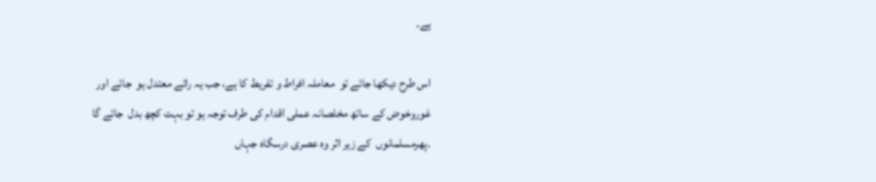ہے۔

اس طرح دیکھا جائے تو  معاملہ افراط و تفریط کا ہے، جب یہ رائے معتدل ہو  جائے اور  غوروخوض کے ساتھ مخلصانہ عملی اقدام کی طرف توجہ ہو تو بہت کچھ بدل  جائے گا ۔پھرمسلمانوں  کے زیر اثر وہ عصری درسگاہ جہاں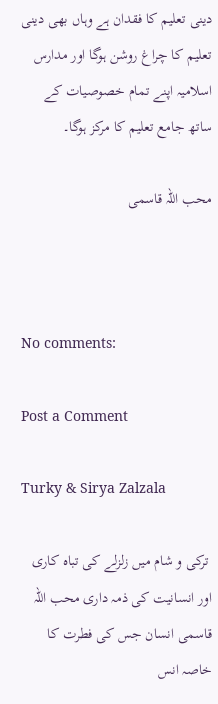دینی تعلیم کا فقدان ہے وہاں بھی دینی تعلیم کا چراغ روشن ہوگا اور مدارس اسلامیہ اپنے تمام خصوصیات کے ساتھ جامع تعلیم کا مرکز ہوگا۔

محب اللہ قاسمی



No comments:

Post a Comment

Turky & Sirya Zalzala

 ترکی و شام میں زلزلے کی تباہ کاری اور انسانیت کی ذمہ داری محب اللہ قاسمی انسان جس کی فطرت کا خاصہ انس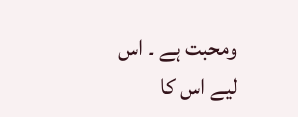ومحبت ہے ۔ اس لیے اس کا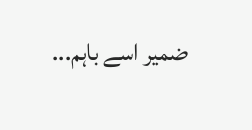ضمیر اسے باہم...